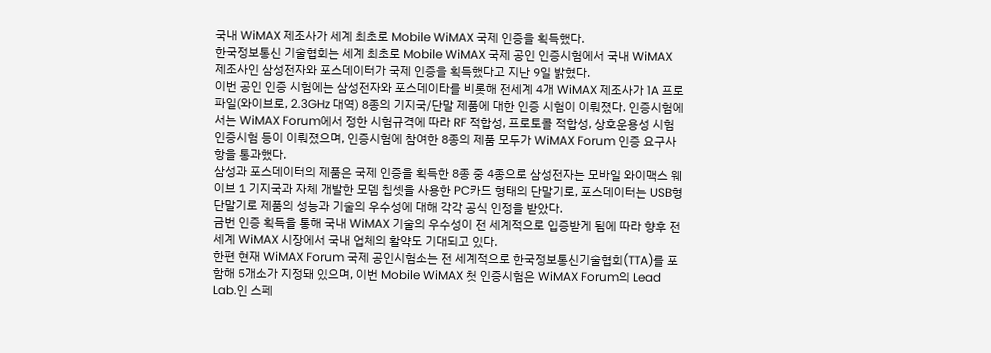국내 WiMAX 제조사가 세계 최초로 Mobile WiMAX 국제 인증을 획득했다.
한국정보통신 기술협회는 세계 최초로 Mobile WiMAX 국제 공인 인증시험에서 국내 WiMAX 제조사인 삼성전자와 포스데이터가 국제 인증을 획득했다고 지난 9일 밝혔다.
이번 공인 인증 시험에는 삼성전자와 포스데이타를 비롯해 전세계 4개 WiMAX 제조사가 1A 프로파일(와이브로, 2.3GHz 대역) 8종의 기지국/단말 제품에 대한 인증 시험이 이뤄졌다. 인증시험에서는 WiMAX Forum에서 정한 시험규격에 따라 RF 적합성, 프로토콜 적합성, 상호운용성 시험 인증시험 등이 이뤄졌으며, 인증시험에 참여한 8종의 제품 모두가 WiMAX Forum 인증 요구사항을 통과했다.
삼성과 포스데이터의 제품은 국제 인증을 획득한 8종 중 4종으로 삼성전자는 모바일 와이맥스 웨이브 1 기지국과 자체 개발한 모뎀 칩셋을 사용한 PC카드 형태의 단말기로, 포스데이터는 USB형 단말기로 제품의 성능과 기술의 우수성에 대해 각각 공식 인정을 받았다.
금번 인증 획득을 통해 국내 WiMAX 기술의 우수성이 전 세계적으로 입증받게 됨에 따라 향후 전 세계 WiMAX 시장에서 국내 업체의 활약도 기대되고 있다.
한편 현재 WiMAX Forum 국제 공인시험소는 전 세계적으로 한국정보통신기술협회(TTA)를 포함해 5개소가 지정돼 있으며, 이번 Mobile WiMAX 첫 인증시험은 WiMAX Forum의 Lead Lab.인 스페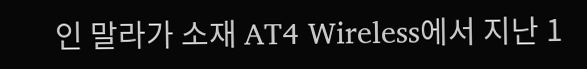인 말라가 소재 AT4 Wireless에서 지난 1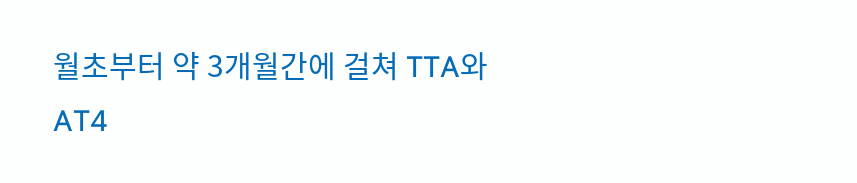월초부터 약 3개월간에 걸쳐 TTA와 AT4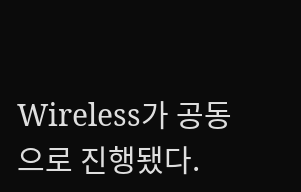Wireless가 공동으로 진행됐다.